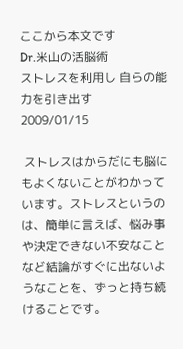ここから本文です
Dr.米山の活脳術
ストレスを利用し 自らの能力を引き出す
2009/01/15

 ストレスはからだにも脳にもよくないことがわかっています。ストレスというのは、簡単に言えば、悩み事や決定できない不安なことなど結論がすぐに出ないようなことを、ずっと持ち続けることです。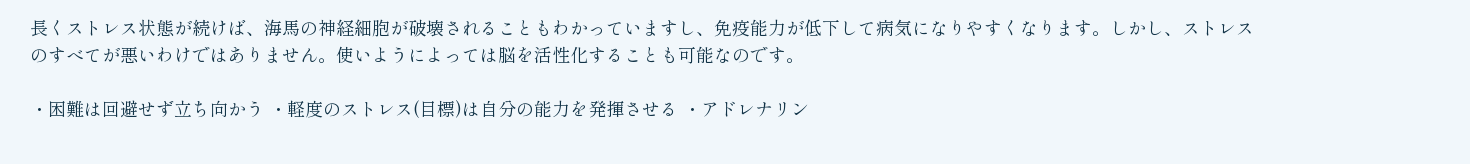長くストレス状態が続けば、海馬の神経細胞が破壊されることもわかっていますし、免疫能力が低下して病気になりやすくなります。しかし、ストレスのすべてが悪いわけではありません。使いようによっては脳を活性化することも可能なのです。

・困難は回避せず立ち向かう ・軽度のストレス(目標)は自分の能力を発揮させる ・アドレナリン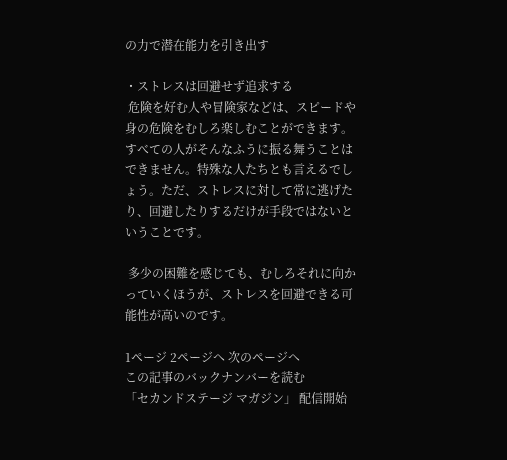の力で潜在能力を引き出す

・ストレスは回避せず追求する
 危険を好む人や冒険家などは、スピードや身の危険をむしろ楽しむことができます。すべての人がそんなふうに振る舞うことはできません。特殊な人たちとも言えるでしょう。ただ、ストレスに対して常に逃げたり、回避したりするだけが手段ではないということです。

 多少の困難を感じても、むしろそれに向かっていくほうが、ストレスを回避できる可能性が高いのです。

1ページ 2ページへ 次のページへ
この記事のバックナンバーを読む
「セカンドステージ マガジン」 配信開始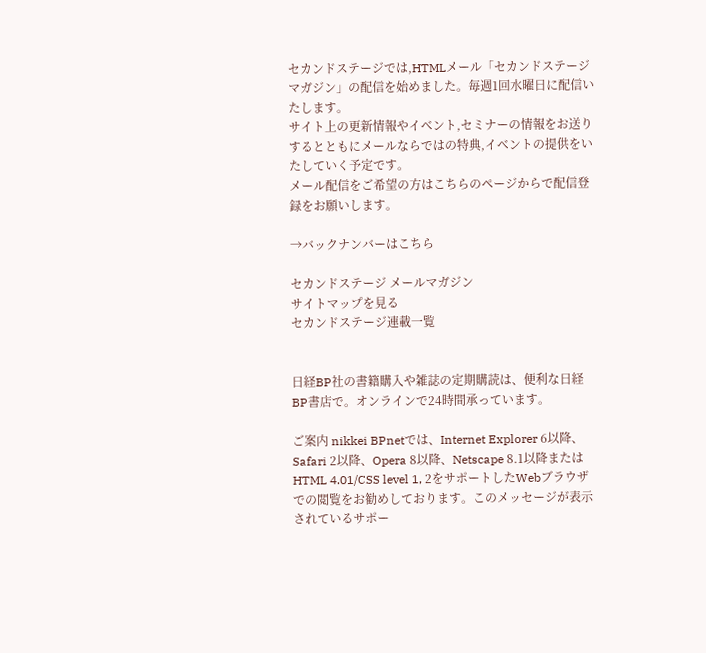セカンドステージでは,HTMLメール「セカンドステージ マガジン」の配信を始めました。毎週1回水曜日に配信いたします。
サイト上の更新情報やイベント,セミナーの情報をお送りするとともにメールならではの特典,イベントの提供をいたしていく予定です。
メール配信をご希望の方はこちらのページからで配信登録をお願いします。

→バックナンバーはこちら

セカンドステージ メールマガジン
サイトマップを見る
セカンドステージ連載一覧


日経BP社の書籍購入や雑誌の定期購読は、便利な日経BP書店で。オンラインで24時間承っています。

ご案内 nikkei BPnetでは、Internet Explorer 6以降、 Safari 2以降、Opera 8以降、Netscape 8.1以降またはHTML 4.01/CSS level 1, 2をサポートしたWebブラウザでの閲覧をお勧めしております。このメッセージが表示されているサポー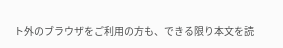ト外のブラウザをご利用の方も、できる限り本文を読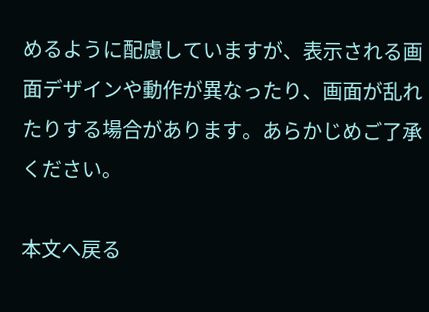めるように配慮していますが、表示される画面デザインや動作が異なったり、画面が乱れたりする場合があります。あらかじめご了承ください。

本文へ戻る